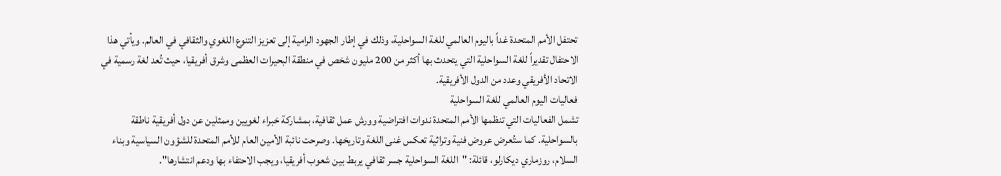تحتفل الأمم المتحدة غداً باليوم العالمي للغة السواحلية، وذلك في إطار الجهود الرامية إلى تعزيز التنوع اللغوي والثقافي في العالم. ويأتي هذا الاحتفال تقديراً للغة السواحلية التي يتحدث بها أكثر من 200 مليون شخص في منطقة البحيرات العظمى وشرق أفريقيا، حيث تُعد لغة رسمية في الاتحاد الأفريقي وعدد من الدول الأفريقية.
فعاليات اليوم العالمي للغة السواحلية
تشمل الفعاليات التي تنظمها الأمم المتحدة ندوات افتراضية وورش عمل ثقافية، بمشاركة خبراء لغويين وممثلين عن دول أفريقية ناطقة بالسواحلية. كما ستُعرض عروض فنية وتراثية تعكس غنى اللغة وتاريخها. وصرحت نائبة الأمين العام للأمم المتحدة للشؤون السياسية وبناء السلام، روزماري ديكارلو، قائلة: "اللغة السواحلية جسر ثقافي يربط بين شعوب أفريقيا، ويجب الاحتفاء بها ودعم انتشارها".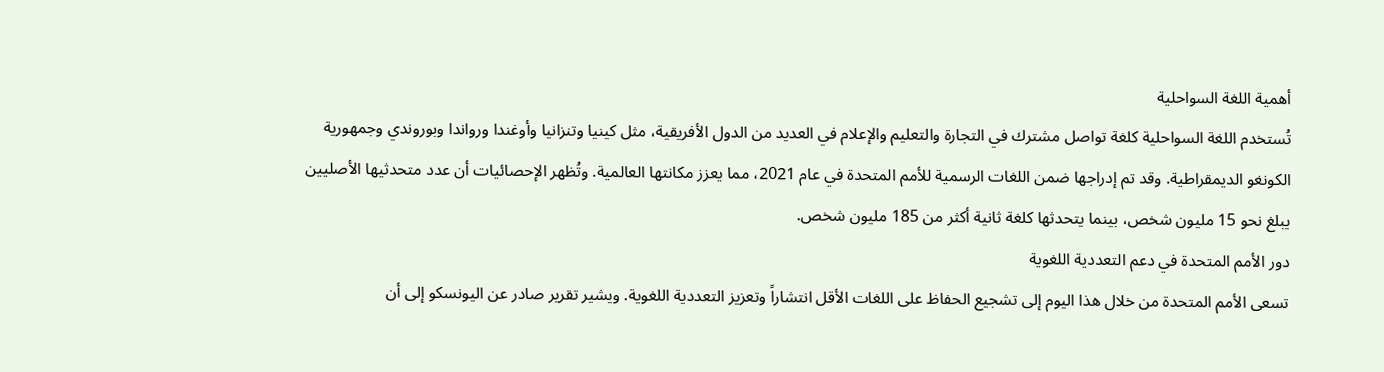أهمية اللغة السواحلية
تُستخدم اللغة السواحلية كلغة تواصل مشترك في التجارة والتعليم والإعلام في العديد من الدول الأفريقية، مثل كينيا وتنزانيا وأوغندا ورواندا وبوروندي وجمهورية الكونغو الديمقراطية. وقد تم إدراجها ضمن اللغات الرسمية للأمم المتحدة في عام 2021، مما يعزز مكانتها العالمية. وتُظهر الإحصائيات أن عدد متحدثيها الأصليين يبلغ نحو 15 مليون شخص، بينما يتحدثها كلغة ثانية أكثر من 185 مليون شخص.
دور الأمم المتحدة في دعم التعددية اللغوية
تسعى الأمم المتحدة من خلال هذا اليوم إلى تشجيع الحفاظ على اللغات الأقل انتشاراً وتعزيز التعددية اللغوية. ويشير تقرير صادر عن اليونسكو إلى أن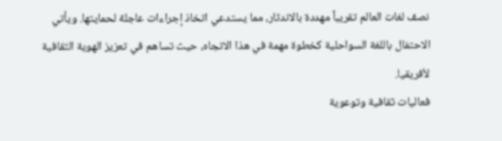نصف لغات العالم تقريباً مهددة بالاندثار، مما يستدعي اتخاذ إجراءات عاجلة لحمايتها. ويأتي الاحتفال باللغة السواحلية كخطوة مهمة في هذا الاتجاه، حيث تساهم في تعزيز الهوية الثقافية لأفريقيا.
فعاليات ثقافية وتوعوية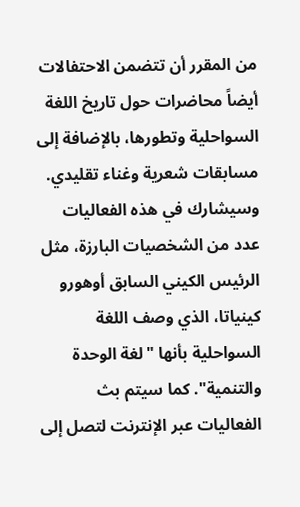من المقرر أن تتضمن الاحتفالات أيضاً محاضرات حول تاريخ اللغة السواحلية وتطورها، بالإضافة إلى مسابقات شعرية وغناء تقليدي. وسيشارك في هذه الفعاليات عدد من الشخصيات البارزة، مثل الرئيس الكيني السابق أوهورو كينياتا، الذي وصف اللغة السواحلية بأنها "لغة الوحدة والتنمية". كما سيتم بث الفعاليات عبر الإنترنت لتصل إلى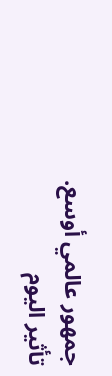جمهور عالمي أوسع.
تأثير اليوم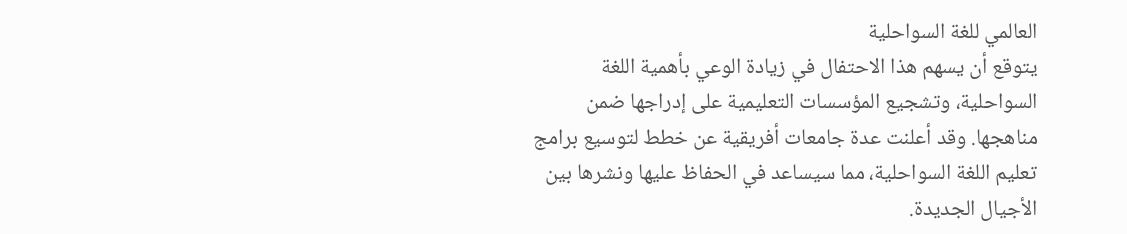العالمي للغة السواحلية
يتوقع أن يسهم هذا الاحتفال في زيادة الوعي بأهمية اللغة السواحلية، وتشجيع المؤسسات التعليمية على إدراجها ضمن مناهجها. وقد أعلنت عدة جامعات أفريقية عن خطط لتوسيع برامج تعليم اللغة السواحلية، مما سيساعد في الحفاظ عليها ونشرها بين الأجيال الجديدة.